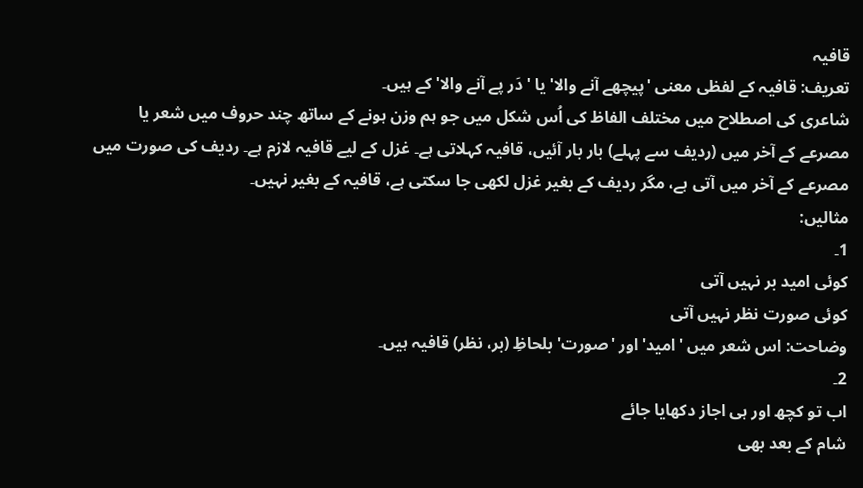قافیہ
تعریف: قافیہ کے لفظی معنی 'پیچھے آنے والا' یا 'دَر پے آنے والا' کے ہیں۔
شاعری کی اصطلاح میں مختلف الفاظ کی اُس شکل میں جو ہم وزن ہونے کے ساتھ چند حروف میں شعر یا مصرعے کے آخر میں (ردیف سے پہلے) بار بار آئیں، قافیہ کہلاتی ہے۔ غزل کے لیے قافیہ لازم ہے۔ ردیف کی صورت میں مصرعے کے آخر میں آتی ہے، مگر ردیف کے بغیر غزل لکھی جا سکتی ہے، قافیہ کے بغیر نہیں۔
مثالیں:
1۔
کوئی امید بر نہیں آتی
کوئی صورت نظر نہیں آتی
وضاحت: اس شعر میں 'امید' اور 'صورت' بلحاظِ (بر، نظر) قافیہ ہیں۔
2۔
اب تو کچھ اور ہی اجاز دکھایا جائے
شام کے بعد بھی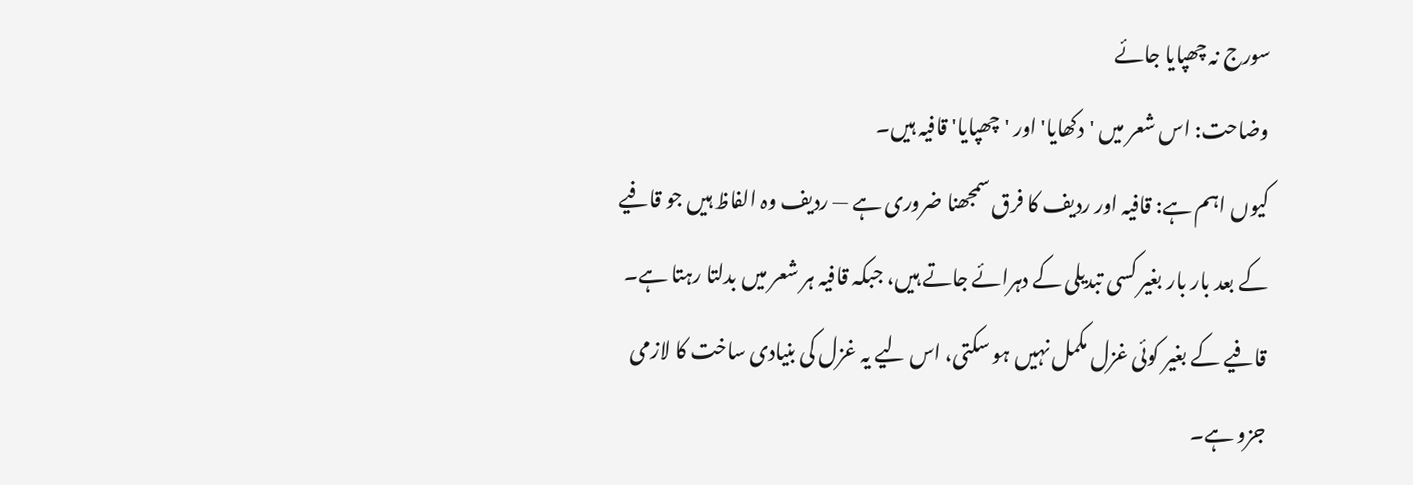سورج نہ چھپایا جائے
وضاحت: اس شعر میں 'دکھایا' اور 'چھپایا' قافیہ ہیں۔
کیوں اہم ہے: قافیہ اور ردیف کا فرق سمجھنا ضروری ہے — ردیف وہ الفاظ ہیں جو قافیے کے بعد بار بار بغیر کسی تبدیلی کے دہرائے جاتے ہیں، جبکہ قافیہ ہر شعر میں بدلتا رہتا ہے۔ قافیے کے بغیر کوئی غزل مکمل نہیں ہو سکتی، اس لیے یہ غزل کی بنیادی ساخت کا لازمی جزو ہے۔